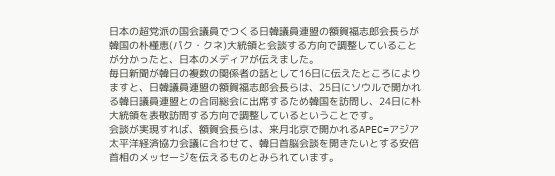日本の超党派の国会議員でつくる日韓議員連盟の額賀福志郎会長らが韓国の朴槿恵(パク・クネ)大統領と会談する方向で調整していることが分かったと、日本のメディアが伝えました。
毎日新聞が韓日の複数の関係者の話として16日に伝えたところによりますと、日韓議員連盟の額賀福志郎会長らは、25日にソウルで開かれる韓日議員連盟との合同総会に出席するため韓国を訪問し、24日に朴大統領を表敬訪問する方向で調整しているということです。
会談が実現すれば、額賀会長らは、来月北京で開かれるAPEC=アジア太平洋経済協力会議に合わせて、韓日首脳会談を開きたいとする安倍首相のメッセージを伝えるものとみられています。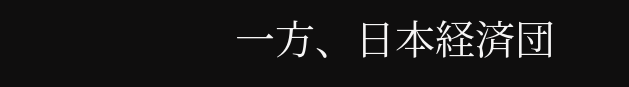一方、日本経済団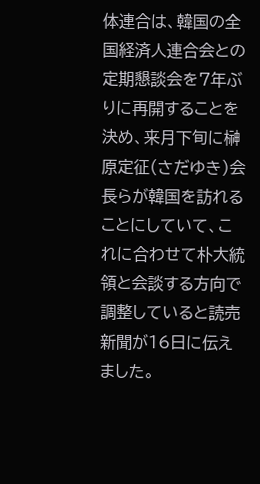体連合は、韓国の全国経済人連合会との定期懇談会を7年ぶりに再開することを決め、来月下旬に榊原定征(さだゆき)会長らが韓国を訪れることにしていて、これに合わせて朴大統領と会談する方向で調整していると読売新聞が16日に伝えました。